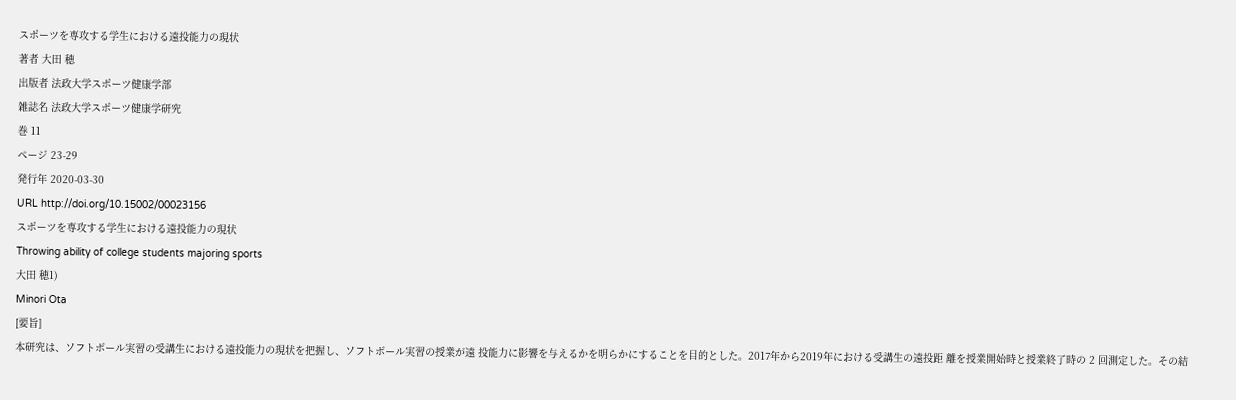スポーツを専攻する学生における遠投能力の現状
著者 大田 穂
出版者 法政大学スポーツ健康学部
雑誌名 法政大学スポーツ健康学研究
巻 11
ページ 23‑29
発行年 2020‑03‑30
URL http://doi.org/10.15002/00023156
スポーツを専攻する学生における遠投能力の現状
Throwing ability of college students majoring sports
大田 穂1)
Minori Ota
[要旨]
本研究は、ソフトボール実習の受講生における遠投能力の現状を把握し、ソフトボール実習の授業が遠 投能力に影響を与えるかを明らかにすることを目的とした。2017年から2019年における受講生の遠投距 離を授業開始時と授業終了時の 2 回測定した。その結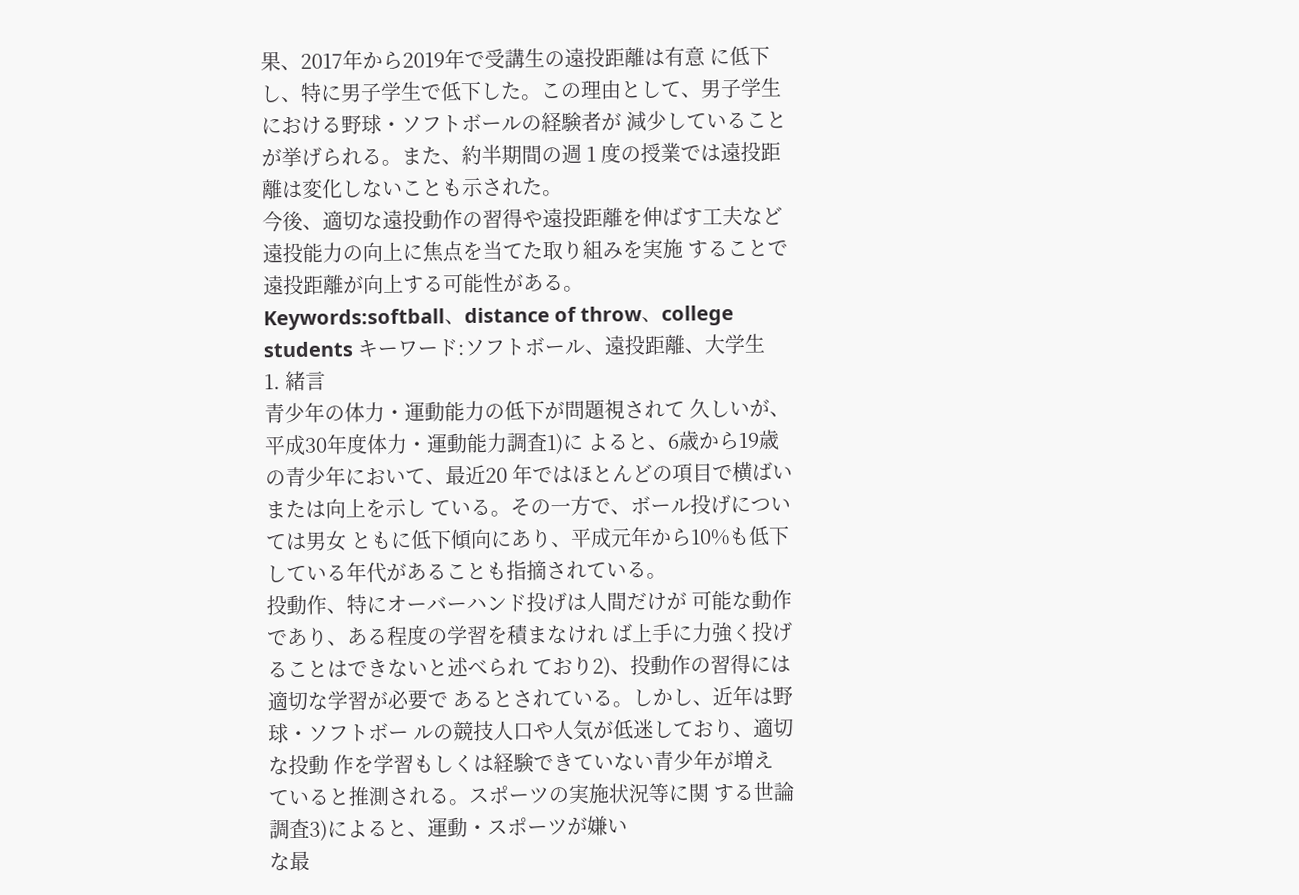果、2017年から2019年で受講生の遠投距離は有意 に低下し、特に男子学生で低下した。この理由として、男子学生における野球・ソフトボールの経験者が 減少していることが挙げられる。また、約半期間の週 1 度の授業では遠投距離は変化しないことも示された。
今後、適切な遠投動作の習得や遠投距離を伸ばす工夫など遠投能力の向上に焦点を当てた取り組みを実施 することで遠投距離が向上する可能性がある。
Keywords:softball、distance of throw、college students キーワード:ソフトボール、遠投距離、大学生
1. 緒言
青少年の体力・運動能力の低下が問題視されて 久しいが、平成30年度体力・運動能力調査1)に よると、6歳から19歳の青少年において、最近20 年ではほとんどの項目で横ばいまたは向上を示し ている。その一方で、ボール投げについては男女 ともに低下傾向にあり、平成元年から10%も低下 している年代があることも指摘されている。
投動作、特にオーバーハンド投げは人間だけが 可能な動作であり、ある程度の学習を積まなけれ ば上手に力強く投げることはできないと述べられ ており2)、投動作の習得には適切な学習が必要で あるとされている。しかし、近年は野球・ソフトボー ルの競技人口や人気が低迷しており、適切な投動 作を学習もしくは経験できていない青少年が増え ていると推測される。スポーツの実施状況等に関 する世論調査3)によると、運動・スポーツが嫌い
な最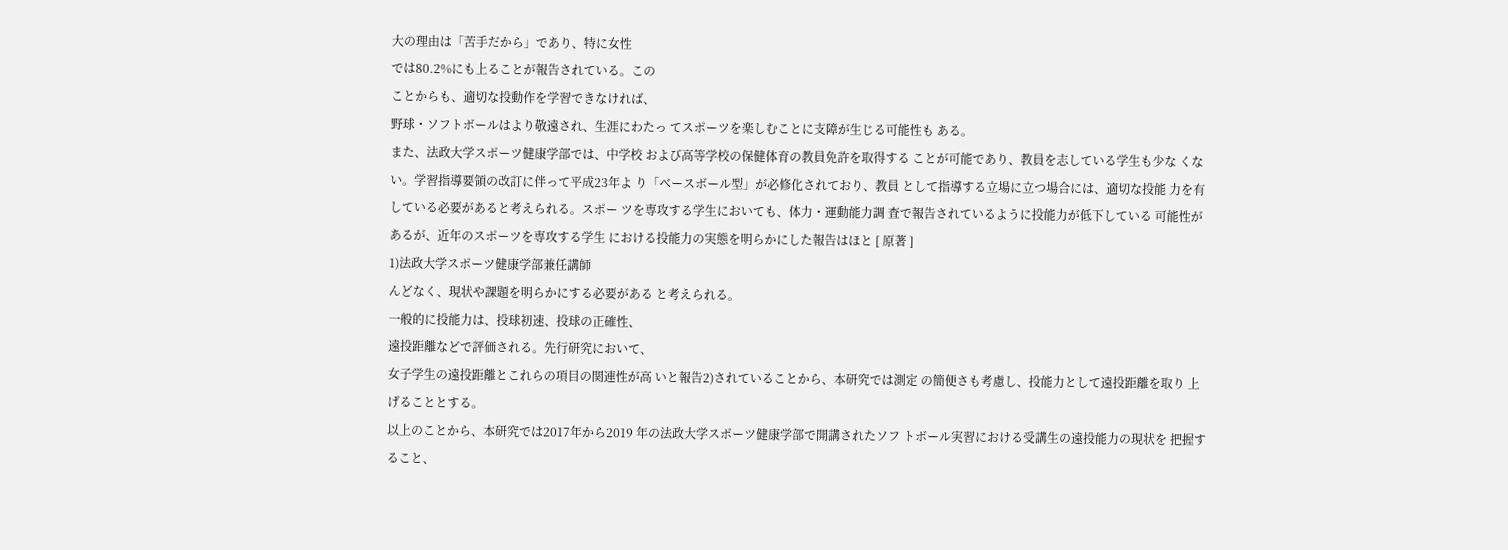大の理由は「苦手だから」であり、特に女性
では80.2%にも上ることが報告されている。この
ことからも、適切な投動作を学習できなければ、
野球・ソフトボールはより敬遠され、生涯にわたっ てスポーツを楽しむことに支障が生じる可能性も ある。
また、法政大学スポーツ健康学部では、中学校 および高等学校の保健体育の教員免許を取得する ことが可能であり、教員を志している学生も少な くない。学習指導要領の改訂に伴って平成23年よ り「ベースボール型」が必修化されており、教員 として指導する立場に立つ場合には、適切な投能 力を有している必要があると考えられる。スポー ツを専攻する学生においても、体力・運動能力調 査で報告されているように投能力が低下している 可能性があるが、近年のスポーツを専攻する学生 における投能力の実態を明らかにした報告はほと [ 原著 ]
1)法政大学スポーツ健康学部兼任講師
んどなく、現状や課題を明らかにする必要がある と考えられる。
一般的に投能力は、投球初速、投球の正確性、
遠投距離などで評価される。先行研究において、
女子学生の遠投距離とこれらの項目の関連性が高 いと報告2)されていることから、本研究では測定 の簡便さも考慮し、投能力として遠投距離を取り 上げることとする。
以上のことから、本研究では2017年から2019 年の法政大学スポーツ健康学部で開講されたソフ トボール実習における受講生の遠投能力の現状を 把握すること、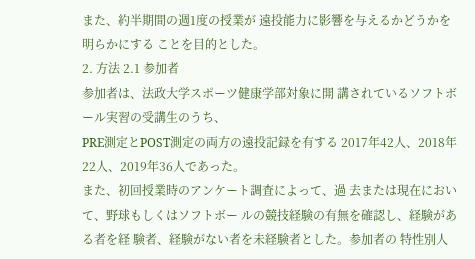また、約半期間の週1度の授業が 遠投能力に影響を与えるかどうかを明らかにする ことを目的とした。
2. 方法 2.1 参加者
参加者は、法政大学スポーツ健康学部対象に開 講されているソフトボール実習の受講生のうち、
PRE測定とPOST測定の両方の遠投記録を有する 2017年42人、2018年22人、2019年36人であった。
また、初回授業時のアンケート調査によって、過 去または現在において、野球もしくはソフトボー ルの競技経験の有無を確認し、経験がある者を経 験者、経験がない者を未経験者とした。参加者の 特性別人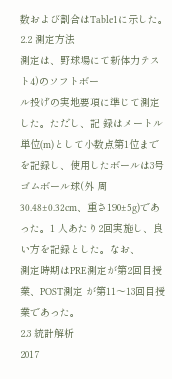数および割合はTable1に示した。
2.2 測定方法
測定は、野球場にて新体力テスト4)のソフトボー
ル投げの実地要項に準じて測定した。ただし、記 録はメートル単位(m)として小数点第1位まで を記録し、使用したボールは3号ゴムボール球(外 周30.48±0.32cm、重さ190±5g)であった。1 人あたり2回実施し、良い方を記録とした。なお、
測定時期はPRE測定が第2回目授業、POST測定 が第11〜13回目授業であった。
2.3 統計解析
2017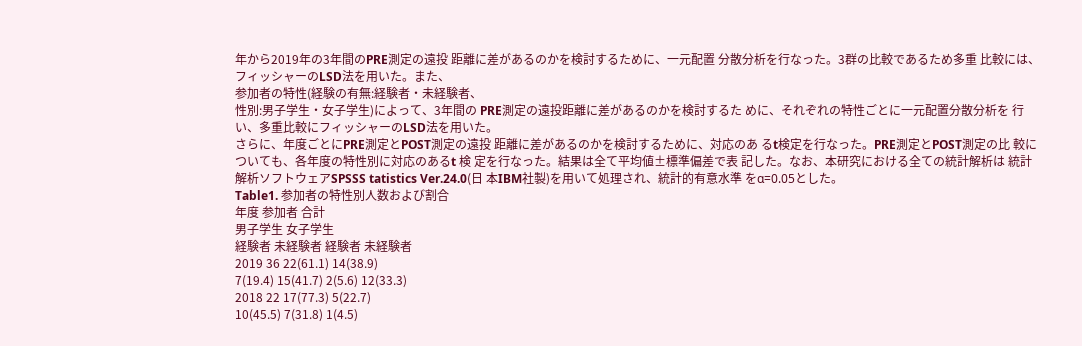年から2019年の3年間のPRE測定の遠投 距離に差があるのかを検討するために、一元配置 分散分析を行なった。3群の比較であるため多重 比較には、フィッシャーのLSD法を用いた。また、
参加者の特性(経験の有無:経験者・未経験者、
性別:男子学生・女子学生)によって、3年間の PRE測定の遠投距離に差があるのかを検討するた めに、それぞれの特性ごとに一元配置分散分析を 行い、多重比較にフィッシャーのLSD法を用いた。
さらに、年度ごとにPRE測定とPOST測定の遠投 距離に差があるのかを検討するために、対応のあ るt検定を行なった。PRE測定とPOST測定の比 較についても、各年度の特性別に対応のあるt 検 定を行なった。結果は全て平均値±標準偏差で表 記した。なお、本研究における全ての統計解析は 統計解析ソフトウェアSPSSS tatistics Ver.24.0(日 本IBM社製)を用いて処理され、統計的有意水準 をα=0.05とした。
Table1. 参加者の特性別人数および割合
年度 参加者 合計
男子学生 女子学生
経験者 未経験者 経験者 未経験者
2019 36 22(61.1) 14(38.9)
7(19.4) 15(41.7) 2(5.6) 12(33.3)
2018 22 17(77.3) 5(22.7)
10(45.5) 7(31.8) 1(4.5)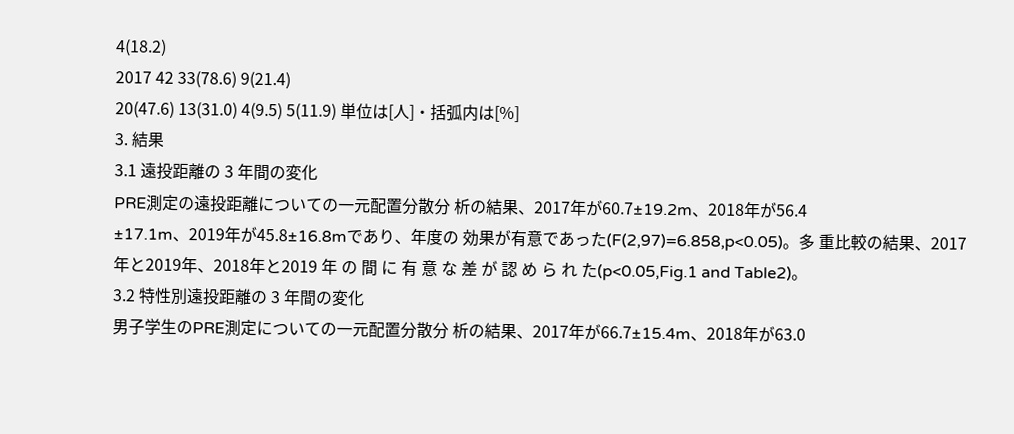4(18.2)
2017 42 33(78.6) 9(21.4)
20(47.6) 13(31.0) 4(9.5) 5(11.9) 単位は[人]・括弧内は[%]
3. 結果
3.1 遠投距離の 3 年間の変化
PRE測定の遠投距離についての一元配置分散分 析の結果、2017年が60.7±19.2m、2018年が56.4
±17.1m、2019年が45.8±16.8mであり、年度の 効果が有意であった(F(2,97)=6.858,p<0.05)。多 重比較の結果、2017年と2019年、2018年と2019 年 の 間 に 有 意 な 差 が 認 め ら れ た(p<0.05,Fig.1 and Table2)。
3.2 特性別遠投距離の 3 年間の変化
男子学生のPRE測定についての一元配置分散分 析の結果、2017年が66.7±15.4m、2018年が63.0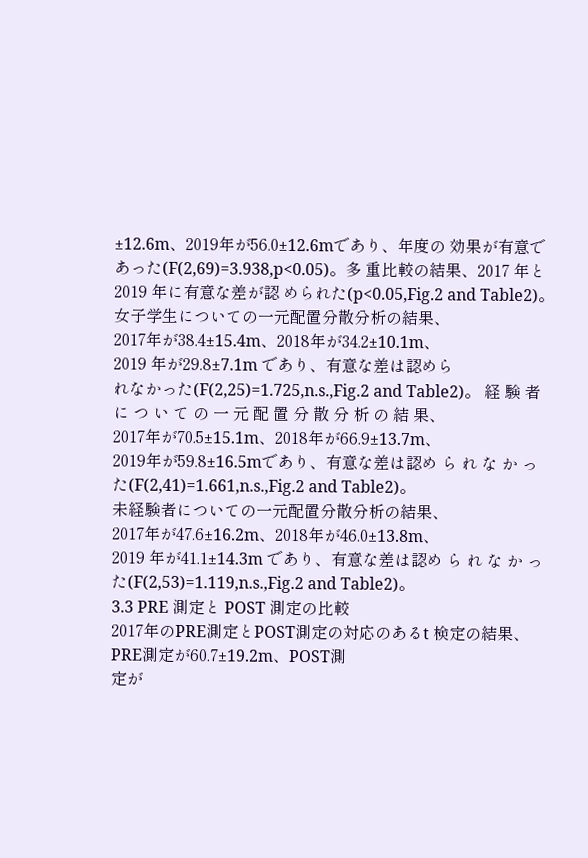±12.6m、2019年が56.0±12.6mであり、年度の 効果が有意であった(F(2,69)=3.938,p<0.05)。多 重比較の結果、2017 年と2019 年に有意な差が認 められた(p<0.05,Fig.2 and Table2)。
女子学生についての一元配置分散分析の結果、
2017年が38.4±15.4m、2018年が34.2±10.1m、
2019 年が29.8±7.1m であり、有意な差は認めら
れなかった(F(2,25)=1.725,n.s.,Fig.2 and Table2)。 経 験 者 に つ い て の 一 元 配 置 分 散 分 析 の 結 果、
2017年が70.5±15.1m、2018年が66.9±13.7m、
2019年が59.8±16.5mであり、有意な差は認め ら れ な か っ た(F(2,41)=1.661,n.s.,Fig.2 and Table2)。
未経験者についての一元配置分散分析の結果、
2017年が47.6±16.2m、2018年が46.0±13.8m、
2019 年が41.1±14.3m であり、有意な差は認め ら れ な か っ た(F(2,53)=1.119,n.s.,Fig.2 and Table2)。
3.3 PRE 測定と POST 測定の比較
2017年のPRE測定とPOST測定の対応のあるt 検定の結果、PRE測定が60.7±19.2m、POST測
定が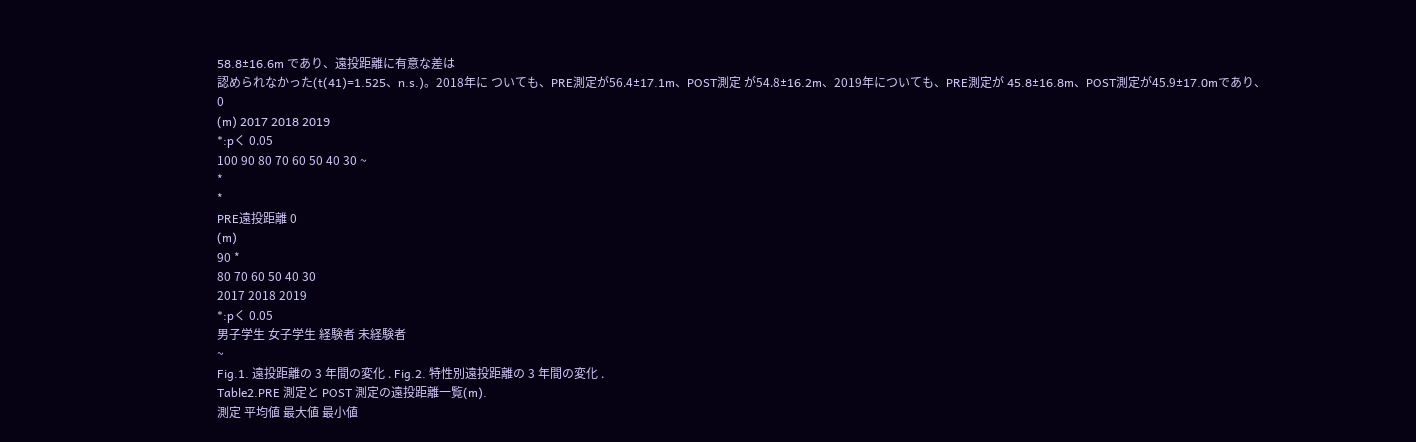58.8±16.6m であり、遠投距離に有意な差は
認められなかった(t(41)=1.525、n.s.)。2018年に ついても、PRE測定が56.4±17.1m、POST測定 が54.8±16.2m、2019年についても、PRE測定が 45.8±16.8m、POST測定が45.9±17.0mであり、
0
(m) 2017 2018 2019
*:pく 0.05
100 90 80 70 60 50 40 30 ~
*
*
PRE遠投距離 0
(m)
90 *
80 70 60 50 40 30
2017 2018 2019
*:pく 0.05
男子学生 女子学生 経験者 未経験者
~
Fig.1. 遠投距離の 3 年間の変化 . Fig.2. 特性別遠投距離の 3 年間の変化 .
Table2.PRE 測定と POST 測定の遠投距離一覧(m).
測定 平均値 最大値 最小値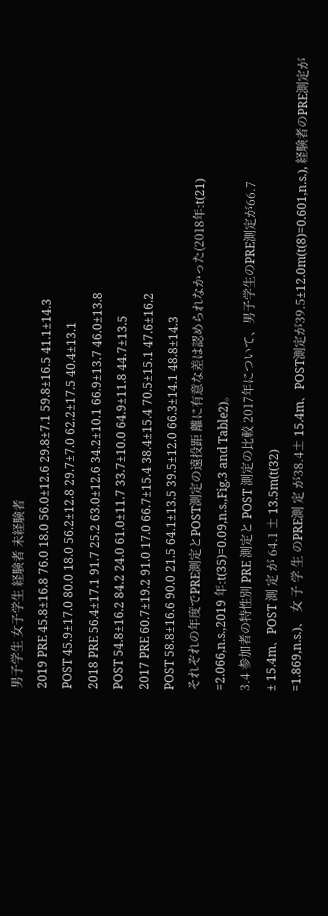男子学生 女子学生 経験者 未経験者
2019 PRE 45.8±16.8 76.0 18.0 56.0±12.6 29.8±7.1 59.8±16.5 41.1±14.3
POST 45.9±17.0 80.0 18.0 56.2±12.8 29.7±7.0 62.2±17.5 40.4±13.1
2018 PRE 56.4±17.1 91.7 25.2 63.0±12.6 34.2±10.1 66.9±13.7 46.0±13.8
POST 54.8±16.2 84.2 24.0 61.0±11.7 33.7±10.0 64.9±11.8 44.7±13.5
2017 PRE 60.7±19.2 91.0 17.0 66.7±15.4 38.4±15.4 70.5±15.1 47.6±16.2
POST 58.8±16.6 90.0 21.5 64.1±13.5 39.5±12.0 66.3±14.1 48.8±14.3
それぞれの年度でPRE測定とPOST測定の遠投距 離に有意な差は認められなかった(2018年:t(21)
=2.066,n.s.,2019 年:t(35)=0.09,n.s.,Fig.3 and Table2)。
3.4 参加者の特性別 PRE 測定と POST 測定の比較 2017年について、男子学生のPRE測定が66.7
± 15.4m、POST 測 定 が 64.1 ± 13.5m(t(32)
=1.869,n.s.)、 女 子 学 生 のPRE測 定 が38.4± 15.4m、POST測定が39.5±12.0m(t(8)=0.601,n.s.), 経験者のPRE測定が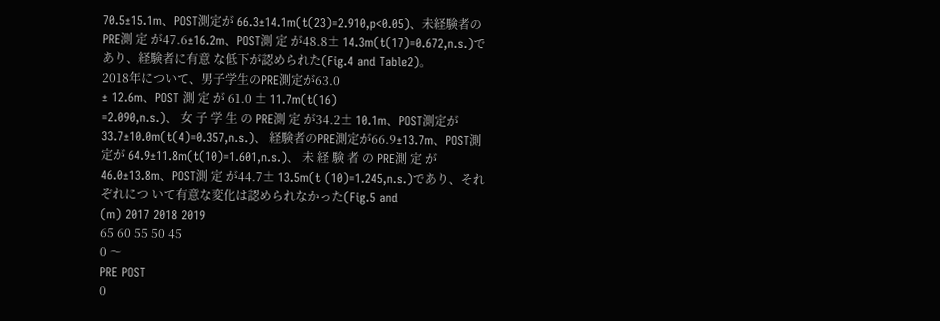70.5±15.1m、POST測定が 66.3±14.1m(t(23)=2.910,p<0.05)、未経験者の
PRE測 定 が47.6±16.2m、POST測 定 が48.8± 14.3m(t(17)=0.672,n.s.)であり、経験者に有意 な低下が認められた(Fig.4 and Table2)。
2018年について、男子学生のPRE測定が63.0
± 12.6m、POST 測 定 が 61.0 ± 11.7m(t(16)
=2.090,n.s.)、 女 子 学 生 の PRE測 定 が34.2± 10.1m、POST測定が33.7±10.0m(t(4)=0.357,n.s.)、 経験者のPRE測定が66.9±13.7m、POST測定が 64.9±11.8m(t(10)=1.601,n.s.)、 未 経 験 者 の PRE測 定 が46.0±13.8m、POST測 定 が44.7± 13.5m(t (10)=1.245,n.s.)であり、それぞれにつ いて有意な変化は認められなかった(Fig.5 and
(m) 2017 2018 2019
65 60 55 50 45
0 〜
PRE POST
0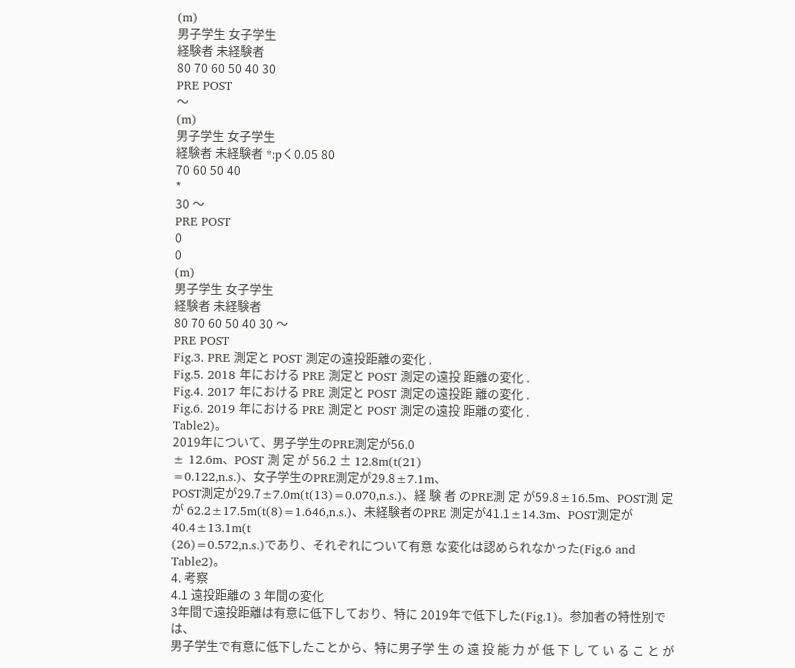(m)
男子学生 女子学生
経験者 未経験者
80 70 60 50 40 30
PRE POST
〜
(m)
男子学生 女子学生
経験者 未経験者 *:pく0.05 80
70 60 50 40
*
30 〜
PRE POST
0
0
(m)
男子学生 女子学生
経験者 未経験者
80 70 60 50 40 30 〜
PRE POST
Fig.3. PRE 測定と POST 測定の遠投距離の変化 .
Fig.5. 2018 年における PRE 測定と POST 測定の遠投 距離の変化 .
Fig.4. 2017 年における PRE 測定と POST 測定の遠投距 離の変化 .
Fig.6. 2019 年における PRE 測定と POST 測定の遠投 距離の変化 .
Table2)。
2019年について、男子学生のPRE測定が56.0
± 12.6m、POST 測 定 が 56.2 ± 12.8m(t(21)
=0.122,n.s.)、女子学生のPRE測定が29.8±7.1m、
POST測定が29.7±7.0m(t(13)=0.070,n.s.)、経 験 者 のPRE測 定 が59.8±16.5m、POST測 定 が 62.2±17.5m(t(8)=1.646,n.s.)、未経験者のPRE 測定が41.1±14.3m、POST測定が40.4±13.1m(t
(26)=0.572,n.s.)であり、それぞれについて有意 な変化は認められなかった(Fig.6 and Table2)。
4. 考察
4.1 遠投距離の 3 年間の変化
3年間で遠投距離は有意に低下しており、特に 2019年で低下した(Fig.1)。参加者の特性別では、
男子学生で有意に低下したことから、特に男子学 生 の 遠 投 能 力 が 低 下 し て い る こ と が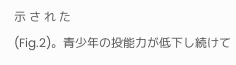示 さ れ た
(Fig.2)。青少年の投能力が低下し続けて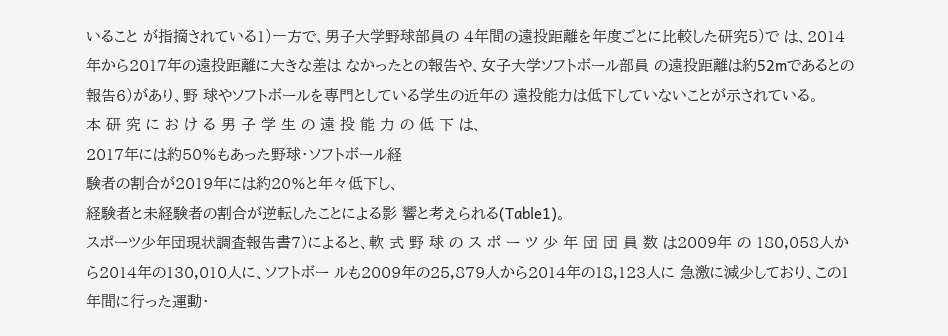いること が指摘されている1)一方で、男子大学野球部員の 4年間の遠投距離を年度ごとに比較した研究5)で は、2014年から2017年の遠投距離に大きな差は なかったとの報告や、女子大学ソフトボール部員 の遠投距離は約52mであるとの報告6)があり、野 球やソフトボールを専門としている学生の近年の 遠投能力は低下していないことが示されている。
本 研 究 に お け る 男 子 学 生 の 遠 投 能 力 の 低 下 は、
2017年には約50%もあった野球・ソフトボール経
験者の割合が2019年には約20%と年々低下し、
経験者と未経験者の割合が逆転したことによる影 響と考えられる(Table1)。
スポーツ少年団現状調査報告書7)によると、軟 式 野 球 の ス ポ ー ツ 少 年 団 団 員 数 は2009年 の 180,058人から2014年の130,010人に、ソフトボー ルも2009年の25,879人から2014年の18,123人に 急激に減少しており、この1年間に行った運動・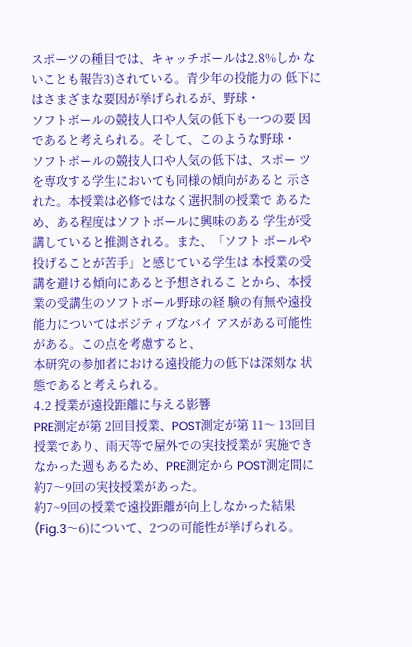スポーツの種目では、キャッチボールは2.8%しか ないことも報告3)されている。青少年の投能力の 低下にはさまざまな要因が挙げられるが、野球・
ソフトボールの競技人口や人気の低下も一つの要 因であると考えられる。そして、このような野球・
ソフトボールの競技人口や人気の低下は、スポー ツを専攻する学生においても同様の傾向があると 示された。本授業は必修ではなく選択制の授業で あるため、ある程度はソフトボールに興味のある 学生が受講していると推測される。また、「ソフト ボールや投げることが苦手」と感じている学生は 本授業の受講を避ける傾向にあると予想されるこ とから、本授業の受講生のソフトボール野球の経 験の有無や遠投能力についてはポジティブなバイ アスがある可能性がある。この点を考慮すると、
本研究の参加者における遠投能力の低下は深刻な 状態であると考えられる。
4.2 授業が遠投距離に与える影響
PRE測定が第 2回目授業、POST測定が第 11〜 13回目授業であり、雨天等で屋外での実技授業が 実施できなかった週もあるため、PRE測定から POST測定間に約7〜9回の実技授業があった。
約7~9回の授業で遠投距離が向上しなかった結果
(Fig.3〜6)について、2つの可能性が挙げられる。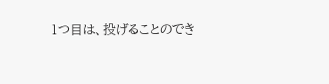1つ目は、投げることのでき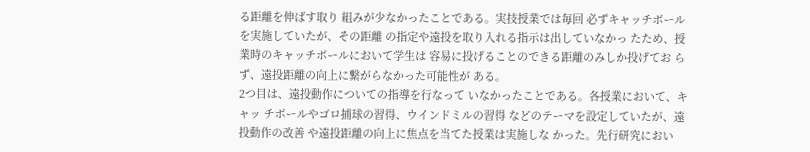る距離を伸ばす取り 組みが少なかったことである。実技授業では毎回 必ずキャッチボールを実施していたが、その距離 の指定や遠投を取り入れる指示は出していなかっ たため、授業時のキャッチボールにおいて学生は 容易に投げることのできる距離のみしか投げてお らず、遠投距離の向上に繋がらなかった可能性が ある。
2つ目は、遠投動作についての指導を行なって いなかったことである。各授業において、キャッ チボールやゴロ捕球の習得、ウインドミルの習得 などのテーマを設定していたが、遠投動作の改善 や遠投距離の向上に焦点を当てた授業は実施しな かった。先行研究におい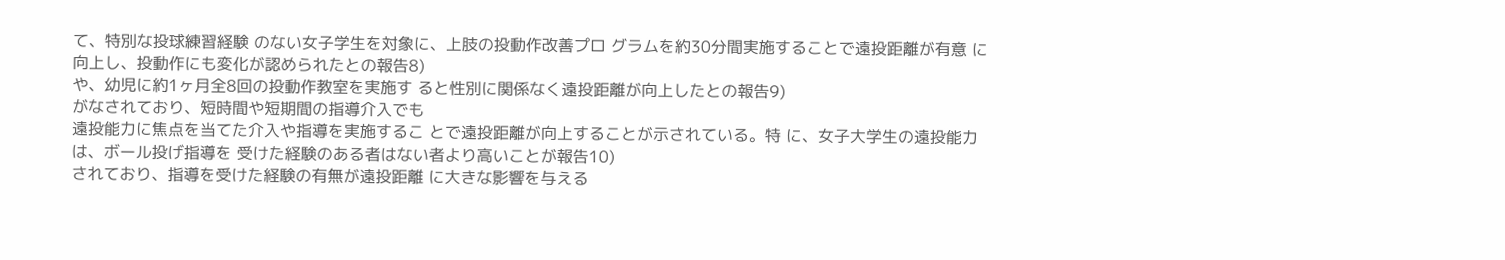て、特別な投球練習経験 のない女子学生を対象に、上肢の投動作改善プロ グラムを約30分間実施することで遠投距離が有意 に向上し、投動作にも変化が認められたとの報告8)
や、幼児に約1ヶ月全8回の投動作教室を実施す ると性別に関係なく遠投距離が向上したとの報告9)
がなされており、短時間や短期間の指導介入でも
遠投能力に焦点を当てた介入や指導を実施するこ とで遠投距離が向上することが示されている。特 に、女子大学生の遠投能力は、ボール投げ指導を 受けた経験のある者はない者より高いことが報告10)
されており、指導を受けた経験の有無が遠投距離 に大きな影響を与える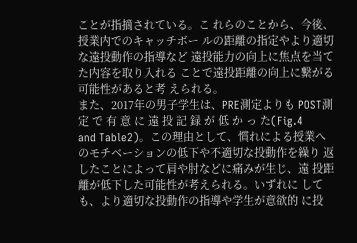ことが指摘されている。こ れらのことから、今後、授業内でのキャッチボー ルの距離の指定やより適切な遠投動作の指導など 遠投能力の向上に焦点を当てた内容を取り入れる ことで遠投距離の向上に繋がる可能性があると考 えられる。
また、2017年の男子学生は、PRE測定よりも POST測 定 で 有 意 に 遠 投 記 録 が 低 か っ た(Fig.4
and Table2)。この理由として、慣れによる授業へ
のモチベーションの低下や不適切な投動作を繰り 返したことによって肩や肘などに痛みが生じ、遠 投距離が低下した可能性が考えられる。いずれに しても、より適切な投動作の指導や学生が意欲的 に投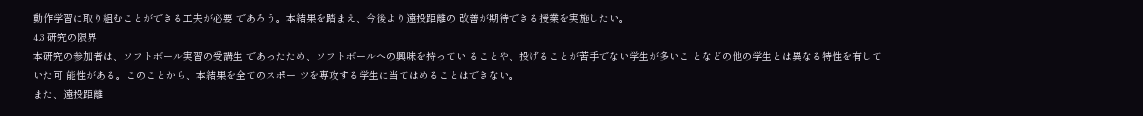動作学習に取り組むことができる工夫が必要 であろう。本結果を踏まえ、今後より遠投距離の 改善が期待できる授業を実施したい。
4.3 研究の限界
本研究の参加者は、ソフトボール実習の受講生 であったため、ソフトボールへの興味を持ってい ることや、投げることが苦手でない学生が多いこ となどの他の学生とは異なる特性を有していた可 能性がある。このことから、本結果を全てのスポー ツを専攻する学生に当てはめることはできない。
また、遠投距離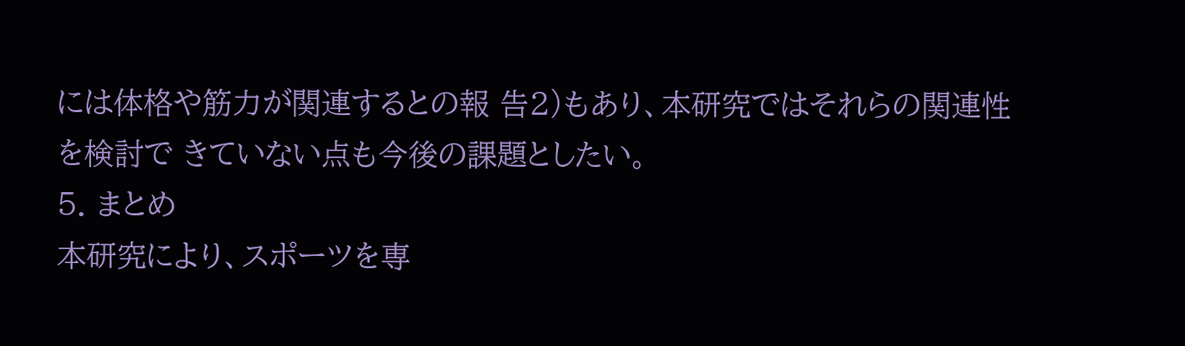には体格や筋力が関連するとの報 告2)もあり、本研究ではそれらの関連性を検討で きていない点も今後の課題としたい。
5. まとめ
本研究により、スポーツを専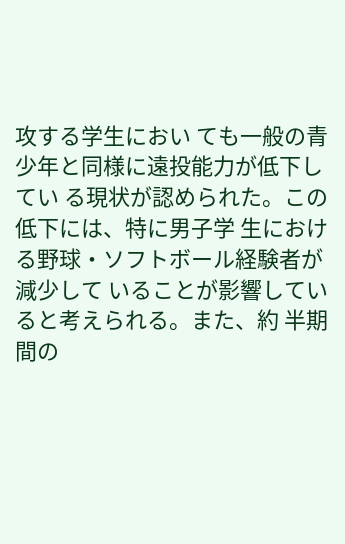攻する学生におい ても一般の青少年と同様に遠投能力が低下してい る現状が認められた。この低下には、特に男子学 生における野球・ソフトボール経験者が減少して いることが影響していると考えられる。また、約 半期間の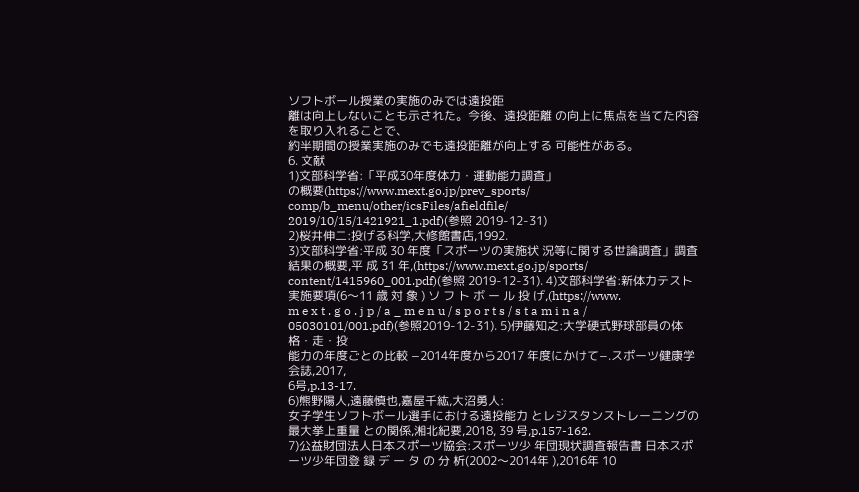ソフトボール授業の実施のみでは遠投距
離は向上しないことも示された。今後、遠投距離 の向上に焦点を当てた内容を取り入れることで、
約半期間の授業実施のみでも遠投距離が向上する 可能性がある。
6. 文献
1)文部科学省:「平成30年度体力・運動能力調査」
の概要(https://www.mext.go.jp/prev_sports/
comp/b_menu/other/icsFiles/afieldfile/
2019/10/15/1421921_1.pdf)(参照 2019-12-31)
2)桜井伸二:投げる科学,大修館書店,1992.
3)文部科学省:平成 30 年度「スポーツの実施状 況等に関する世論調査」調査結果の概要,平 成 31 年,(https://www.mext.go.jp/sports/
content/1415960_001.pdf)(参照 2019-12-31). 4)文部科学省:新体力テスト実施要項(6〜11 歳 対 象 ) ソ フ ト ボ ー ル 投 げ,(https://www.
m e x t . g o . j p / a _ m e n u / s p o r t s / s t a m i n a / 05030101/001.pdf)(参照2019-12-31). 5)伊藤知之:大学硬式野球部員の体格・走・投
能力の年度ごとの比較 −2014年度から2017 年度にかけて−.スポーツ健康学会誌,2017,
6号,p.13-17.
6)熊野陽人,遠藤慎也,嘉屋千紘,大沼勇人:
女子学生ソフトボール選手における遠投能力 とレジスタンストレーニングの最大挙上重量 との関係,湘北紀要,2018, 39 号,p.157-162.
7)公益財団法人日本スポーツ協会:スポーツ少 年団現状調査報告書 日本スポーツ少年団登 録 デ ー タ の 分 析(2002〜2014年 ),2016年 10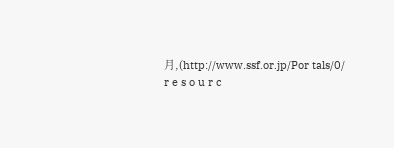月,(http://www.ssf.or.jp/Por tals/0/
r e s o u r c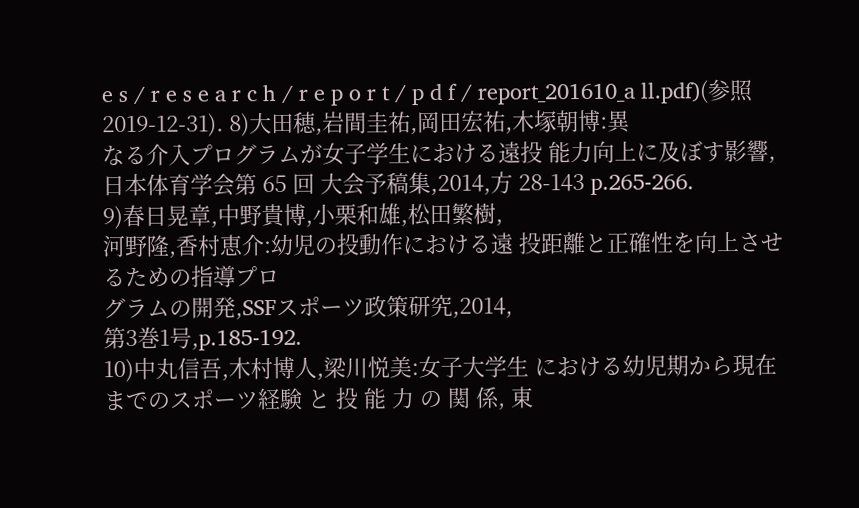e s / r e s e a r c h / r e p o r t / p d f / report_201610_a ll.pdf)(参照 2019-12-31). 8)大田穂,岩間圭祐,岡田宏祐,木塚朝博:異
なる介入プログラムが女子学生における遠投 能力向上に及ぼす影響,日本体育学会第 65 回 大会予稿集,2014,方 28-143 p.265-266.
9)春日晃章,中野貴博,小栗和雄,松田繁樹,
河野隆,香村恵介:幼児の投動作における遠 投距離と正確性を向上させるための指導プロ
グラムの開発,SSFスポーツ政策研究,2014,
第3巻1号,p.185-192.
10)中丸信吾,木村博人,梁川悦美:女子大学生 における幼児期から現在までのスポーツ経験 と 投 能 力 の 関 係, 東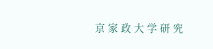京 家 政 大 学 研 究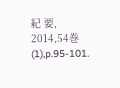紀 要,
2014,54巻(1),p.95-101.